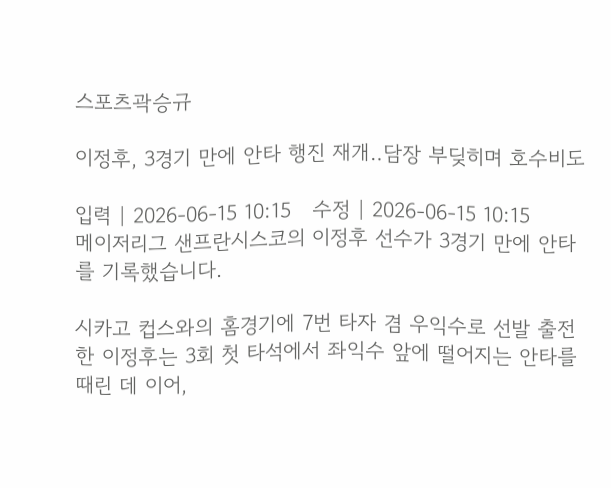스포츠곽승규

이정후, 3경기 만에 안타 행진 재개‥담장 부딪히며 호수비도

입력 | 2026-06-15 10:15   수정 | 2026-06-15 10:15
메이저리그 샌프란시스코의 이정후 선수가 3경기 만에 안타를 기록했습니다.

시카고 컵스와의 홈경기에 7번 타자 겸 우익수로 선발 출전한 이정후는 3회 첫 타석에서 좌익수 앞에 떨어지는 안타를 때린 데 이어,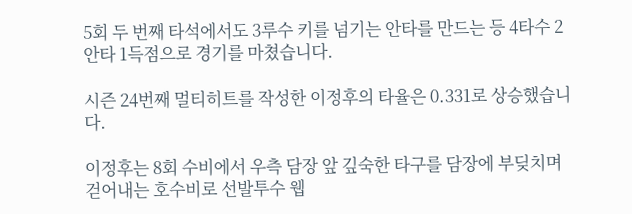5회 두 번째 타석에서도 3루수 키를 넘기는 안타를 만드는 등 4타수 2안타 1득점으로 경기를 마쳤습니다.

시즌 24번째 멀티히트를 작성한 이정후의 타율은 0.331로 상승했습니다.

이정후는 8회 수비에서 우측 담장 앞 깊숙한 타구를 담장에 부딪치며 걷어내는 호수비로 선발투수 웹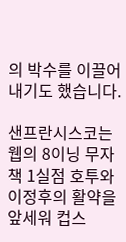의 박수를 이끌어내기도 했습니다.

샌프란시스코는 웹의 8이닝 무자책 1실점 호투와 이정후의 활약을 앞세워 컵스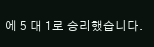에 5 대 1로 승리했습니다.